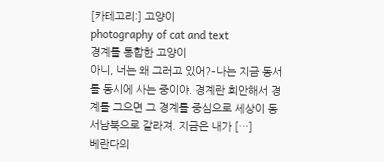[카테고리:] 고양이
photography of cat and text
경계를 통합한 고양이
아니, 너는 왜 그러고 있어?–나는 지금 동서를 동시에 사는 중이야. 경계란 희안해서 경계를 그으면 그 경계를 중심으로 세상이 동서남북으로 갈라져. 지금은 내가 […]
베란다의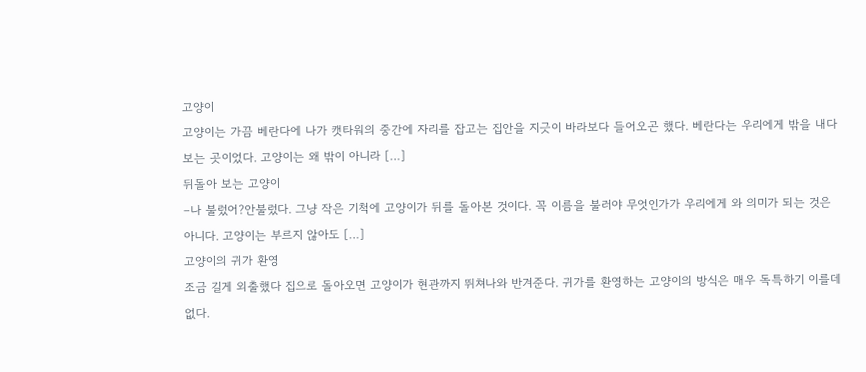고양이
고양이는 가끔 베란다에 나가 캣타워의 중간에 자리를 잡고는 집안을 지긋이 바라보다 들어오곤 했다. 베란다는 우리에게 밖을 내다보는 곳이었다. 고양이는 왜 밖이 아니라 […]
뒤돌아 보는 고양이
–나 불렀어?안불렀다. 그냥 작은 기척에 고양이가 뒤를 돌아본 것이다. 꼭 이름을 불러야 무엇인가가 우리에게 와 의미가 되는 것은 아니다. 고양이는 부르지 않아도 […]
고양이의 귀가 환영
조금 길게 외출했다 집으로 돌아오면 고양이가 현관까지 뛰쳐나와 반겨준다. 귀가를 환영하는 고양이의 방식은 매우 독특하기 이를데 없다.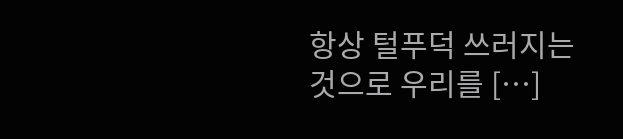항상 털푸덕 쓰러지는 것으로 우리를 […]